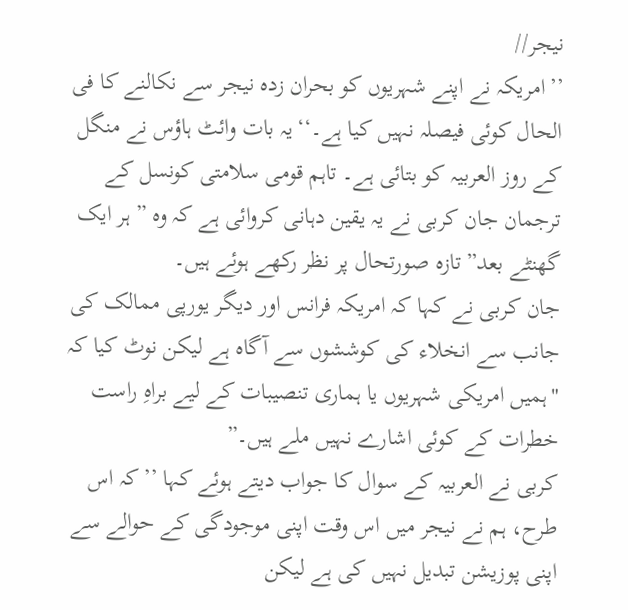نیجر//
’’امریکہ نے اپنے شہریوں کو بحران زدہ نیجر سے نکالنے کا فی الحال کوئی فیصلہ نہیں کیا ہے۔‘‘یہ بات وائٹ ہاؤس نے منگل کے روز العربیہ کو بتائی ہے۔ تاہم قومی سلامتی کونسل کے ترجمان جان کربی نے یہ یقین دہانی کروائی ہے کہ وہ ” ہر ایک گھنٹے بعد” تازہ صورتحال پر نظر رکھے ہوئے ہیں۔
جان کربی نے کہا کہ امریکہ فرانس اور دیگر یورپی ممالک کی جانب سے انخلاء کی کوششوں سے آگاہ ہے لیکن نوٹ کیا کہ "ہمیں امریکی شہریوں یا ہماری تنصیبات کے لیے براہِ راست خطرات کے کوئی اشارے نہیں ملے ہیں۔”
کربی نے العربیہ کے سوال کا جواب دیتے ہوئے کہا ’’کہ اس طرح، ہم نے نیجر میں اس وقت اپنی موجودگی کے حوالے سے اپنی پوزیشن تبدیل نہیں کی ہے لیکن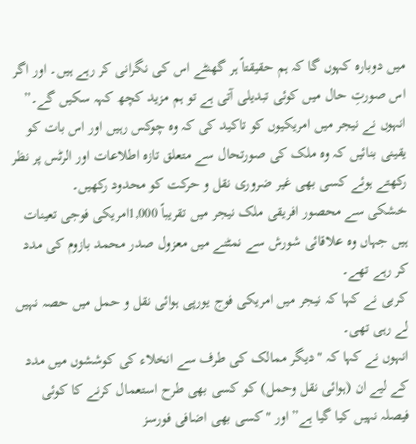میں دوبارہ کہوں گا کہ ہم حقیقتاً ہر گھنٹے اس کی نگرانی کر رہے ہیں۔ اور اگر اس صورتِ حال میں کوئی تبدیلی آتی ہے تو ہم مزید کچھ کہہ سکیں گے۔”
انہوں نے نیجر میں امریکیوں کو تاکید کی کہ وہ چوکس رہیں اور اس بات کو یقینی بنائیں کہ وہ ملک کی صورتحال سے متعلق تازہ اطلاعات اور الرٹس پر نظر رکھتے ہوئے کسی بھی غیر ضروری نقل و حرکت کو محدود رکھیں۔
خشکی سے محصور افریقی ملک نیجر میں تقریباً 1,000امریکی فوجی تعینات ہیں جہاں وہ علاقائی شورش سے نمٹنے میں معزول صدر محمد بازوم کی مدد کر رہے تھے۔
کربی نے کہا کہ نیجر میں امریکی فوج یورپی ہوائی نقل و حمل میں حصہ نہیں لے رہی تھی۔
انہوں نے کہا کہ "دیگر ممالک کی طرف سے انخلاء کی کوششوں میں مدد کے لیے ان (ہوائی نقل وحمل) کو کسی بھی طرح استعمال کرنے کا کوئی فیصلہ نہیں کیا گیا ہے” اور "کسی بھی اضافی فورسز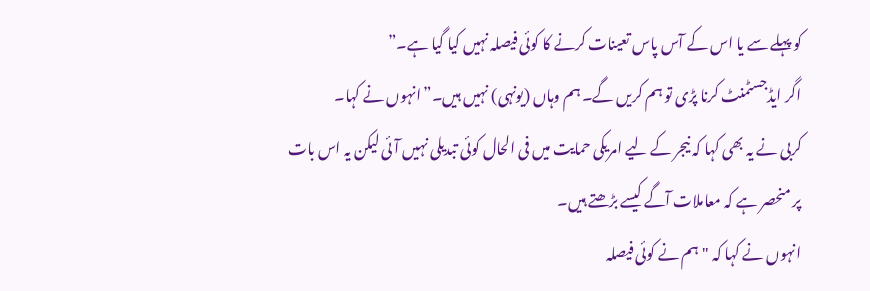کو پہلے سے یا اس کے آس پاس تعینات کرنے کا کوئی فیصلہ نہیں کیا گیا ہے۔”
اگر ایڈجسٹمنٹ کرنا پڑی تو ہم کریں گے۔ ہم وہاں (یونہی) نہیں ہیں۔”انہوں نے کہا۔
کربی نے یہ بھی کہا کہ نیجر کے لیے امریکی حمایت میں فی الحال کوئی تبدیلی نہیں آئی لیکن یہ اس بات پر منحصر ہے کہ معاملات آگے کیسے بڑھتے ہیں۔
انہوں نے کہا کہ "ہم نے کوئی فیصلہ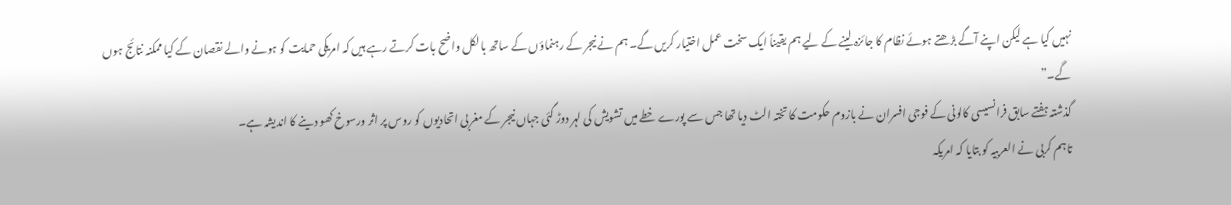نہیں کیا ہے لیکن اپنے آگے بڑھتے ہوئے نظام کا جائزہ لینے کے لیے ہم یقیناً ایک سخت عمل اختیار کریں گے۔ ہم نے نیجر کے رہنماؤں کے ساتھ بالکل واضح بات کرتے رہے ہیں کہ امریکی حمایت کو ہونے والے نقصان کے کیا ممکنہ نتائج ہوں گے۔”
گذشتہ ہفتے سابق فرانسیسی کالونی کے فوجی افسران نے بازوم حکومت کا تختہ الٹ دیا تھا جس سے پورے خطے میں تشویش کی لہر دوڑ گئی جہاں نیجر کے مغربی اتحادیوں کو روس پر اثر ورسوخ کھو دینے کا اندیشہ ہے۔
تاہم کربی نے العربیہ کو بتایا کہ امریکہ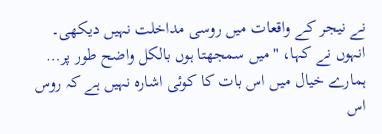نے نیجر کے واقعات میں روسی مداخلت نہیں دیکھی۔
انہوں نے کہا، "میں سمجھتا ہوں بالکل واضح طور پر… ہمارے خیال میں اس بات کا کوئی اشارہ نہیں ہے کہ روس اس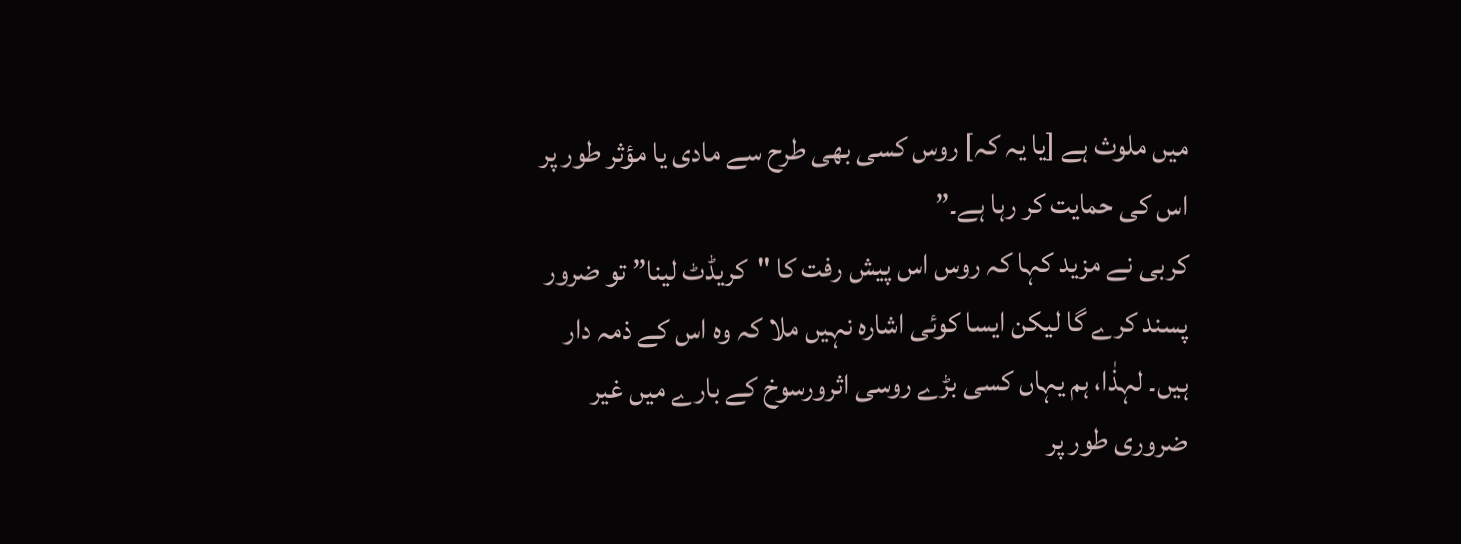میں ملوث ہے [یا یہ کہ] روس کسی بھی طرح سے مادی یا مؤثر طور پر اس کی حمایت کر رہا ہے۔”
کربی نے مزید کہا کہ روس اس پیش رفت کا "کریڈٹ لینا” تو ضرور پسند کرے گا لیکن ایسا کوئی اشارہ نہیں ملا کہ وہ اس کے ذمہ دار ہیں۔ لہذٰا، ہم یہاں کسی بڑے روسی اثرورسوخ کے بارے میں غیر ضروری طور پر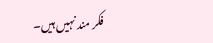فکر مند نہیں ہیں۔